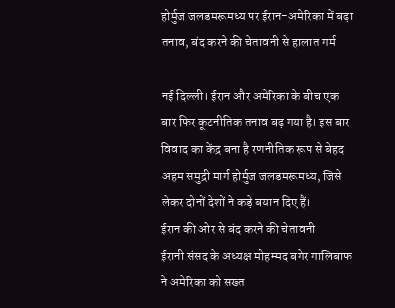होर्मुज जलडमरूमध्य पर ईरान-अमेरिका में बढ़ा तनाव, बंद करने की चेतावनी से हालात गर्म

नई दिल्ली। ईरान और अमेरिका के बीच एक बार फिर कूटनीतिक तनाव बढ़ गया है। इस बार विवाद का केंद्र बना है रणनीतिक रूप से बेहद अहम समुद्री मार्ग होर्मुज जलडमरूमध्य, जिसे लेकर दोनों देशों ने कड़े बयान दिए हैं।
ईरान की ओर से बंद करने की चेतावनी
ईरानी संसद के अध्यक्ष मोहम्मद बगेर गालिबाफ ने अमेरिका को सख्त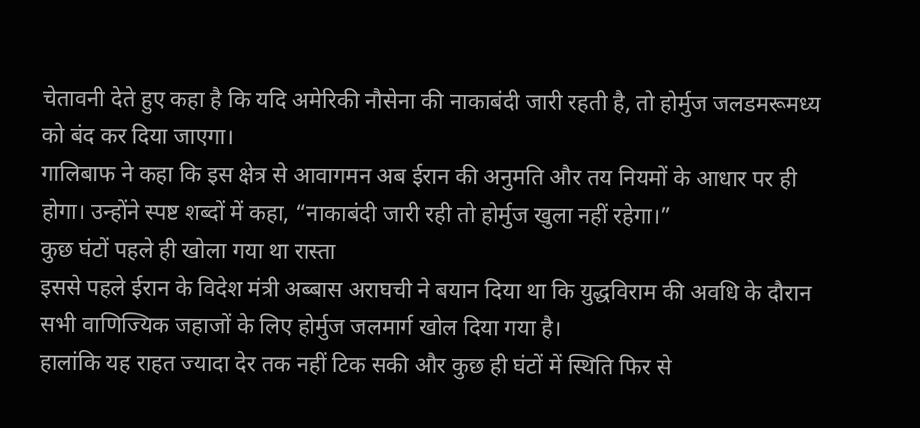चेतावनी देते हुए कहा है कि यदि अमेरिकी नौसेना की नाकाबंदी जारी रहती है, तो होर्मुज जलडमरूमध्य को बंद कर दिया जाएगा।
गालिबाफ ने कहा कि इस क्षेत्र से आवागमन अब ईरान की अनुमति और तय नियमों के आधार पर ही होगा। उन्होंने स्पष्ट शब्दों में कहा, “नाकाबंदी जारी रही तो होर्मुज खुला नहीं रहेगा।”
कुछ घंटों पहले ही खोला गया था रास्ता
इससे पहले ईरान के विदेश मंत्री अब्बास अराघची ने बयान दिया था कि युद्धविराम की अवधि के दौरान सभी वाणिज्यिक जहाजों के लिए होर्मुज जलमार्ग खोल दिया गया है।
हालांकि यह राहत ज्यादा देर तक नहीं टिक सकी और कुछ ही घंटों में स्थिति फिर से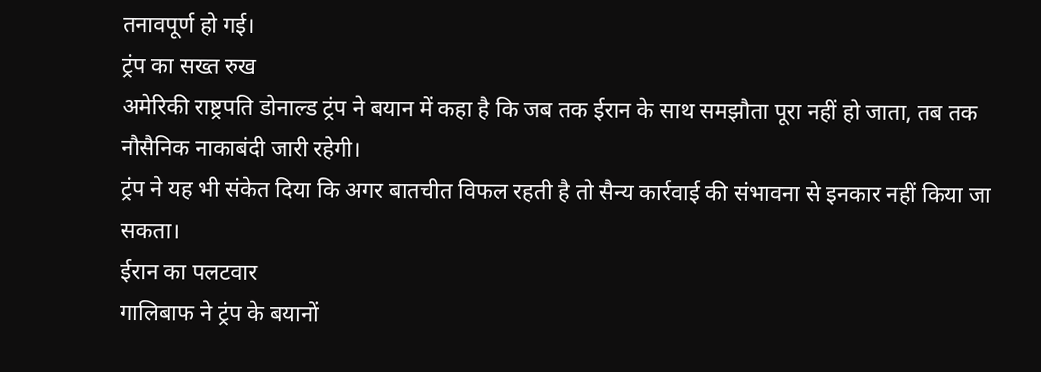तनावपूर्ण हो गई।
ट्रंप का सख्त रुख
अमेरिकी राष्ट्रपति डोनाल्ड ट्रंप ने बयान में कहा है कि जब तक ईरान के साथ समझौता पूरा नहीं हो जाता, तब तक नौसैनिक नाकाबंदी जारी रहेगी।
ट्रंप ने यह भी संकेत दिया कि अगर बातचीत विफल रहती है तो सैन्य कार्रवाई की संभावना से इनकार नहीं किया जा सकता।
ईरान का पलटवार
गालिबाफ ने ट्रंप के बयानों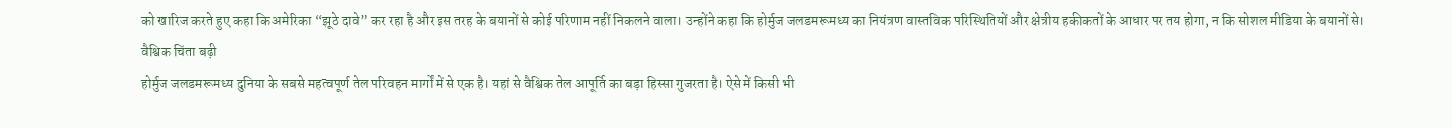को खारिज करते हुए कहा कि अमेरिका “झूठे दावे” कर रहा है और इस तरह के बयानों से कोई परिणाम नहीं निकलने वाला। उन्होंने कहा कि होर्मुज जलडमरूमध्य का नियंत्रण वास्तविक परिस्थितियों और क्षेत्रीय हकीकतों के आधार पर तय होगा, न कि सोशल मीडिया के बयानों से।
वैश्विक चिंता बढ़ी
होर्मुज जलडमरूमध्य दुनिया के सबसे महत्वपूर्ण तेल परिवहन मार्गों में से एक है। यहां से वैश्विक तेल आपूर्ति का बड़ा हिस्सा गुजरता है। ऐसे में किसी भी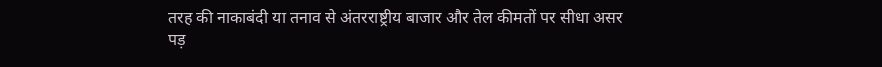तरह की नाकाबंदी या तनाव से अंतरराष्ट्रीय बाजार और तेल कीमतों पर सीधा असर पड़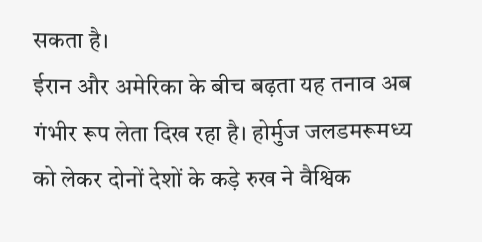सकता है।
ईरान और अमेरिका के बीच बढ़ता यह तनाव अब गंभीर रूप लेता दिख रहा है। होर्मुज जलडमरूमध्य को लेकर दोनों देशों के कड़े रुख ने वैश्विक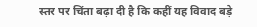स्तर पर चिंता बढ़ा दी है कि कहीं यह विवाद बड़े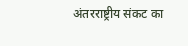अंतरराष्ट्रीय संकट का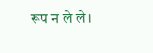रूप न ले ले।